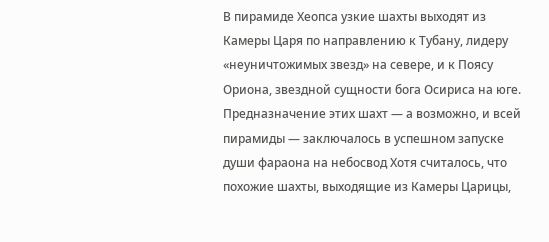В пирамиде Хеопса узкие шахты выходят из Камеры Царя по направлению к Тубану, лидеру «неуничтожимых звезд» на севере, и к Поясу Ориона, звездной сущности бога Осириса на юге. Предназначение этих шахт — а возможно, и всей пирамиды — заключалось в успешном запуске души фараона на небосвод Хотя считалось, что похожие шахты, выходящие из Камеры Царицы,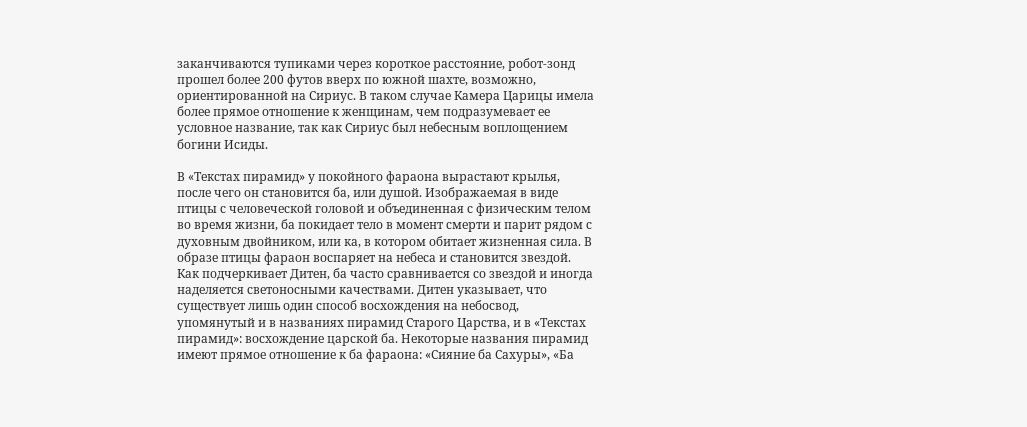заканчиваются тупиками через короткое расстояние, робот-зонд прошел более 200 футов вверх по южной шахте, возможно, ориентированной на Сириус. В таком случае Камера Царицы имела более прямое отношение к женщинам, чем подразумевает ее условное название, так как Сириус был небесным воплощением богини Исиды.

В «Текстах пирамид» у покойного фараона вырастают крылья, после чего он становится ба, или душой. Изображаемая в виде птицы с человеческой головой и объединенная с физическим телом во время жизни, ба покидает тело в момент смерти и парит рядом с духовным двойником, или ка, в котором обитает жизненная сила. В образе птицы фараон воспаряет на небеса и становится звездой. Как подчеркивает Дитен, ба часто сравнивается со звездой и иногда наделяется светоносными качествами. Дитен указывает, что существует лишь один способ восхождения на небосвод, упомянутый и в названиях пирамид Старого Царства, и в «Текстах пирамид»: восхождение царской ба. Некоторые названия пирамид имеют прямое отношение к ба фараона: «Сияние ба Сахуры», «Ба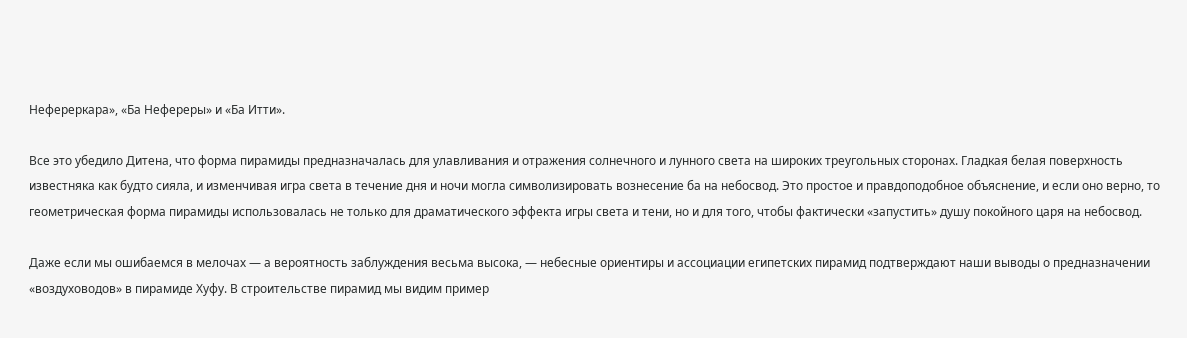Нефереркара», «Ба Нефереры» и «Ба Итти».

Все это убедило Дитена, что форма пирамиды предназначалась для улавливания и отражения солнечного и лунного света на широких треугольных сторонах. Гладкая белая поверхность известняка как будто сияла, и изменчивая игра света в течение дня и ночи могла символизировать вознесение ба на небосвод. Это простое и правдоподобное объяснение, и если оно верно, то геометрическая форма пирамиды использовалась не только для драматического эффекта игры света и тени, но и для того, чтобы фактически «запустить» душу покойного царя на небосвод.

Даже если мы ошибаемся в мелочах — а вероятность заблуждения весьма высока, — небесные ориентиры и ассоциации египетских пирамид подтверждают наши выводы о предназначении «воздуховодов» в пирамиде Хуфу. В строительстве пирамид мы видим пример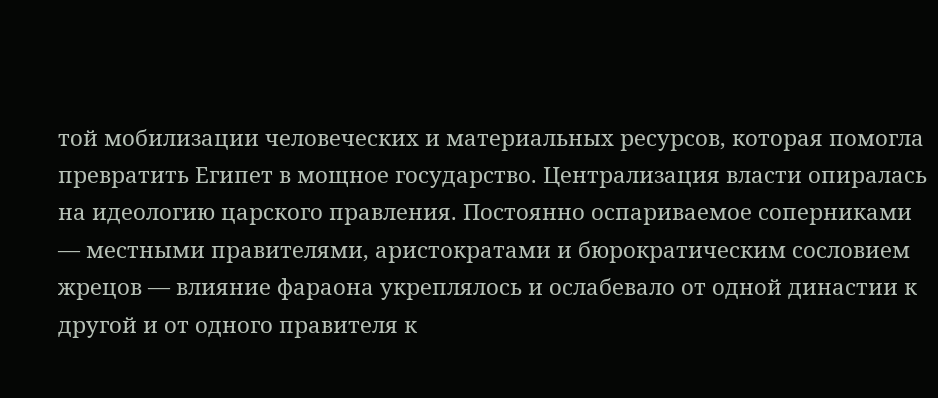той мобилизации человеческих и материальных ресурсов, которая помогла превратить Египет в мощное государство. Централизация власти опиралась на идеологию царского правления. Постоянно оспариваемое соперниками — местными правителями, аристократами и бюрократическим сословием жрецов — влияние фараона укреплялось и ослабевало от одной династии к другой и от одного правителя к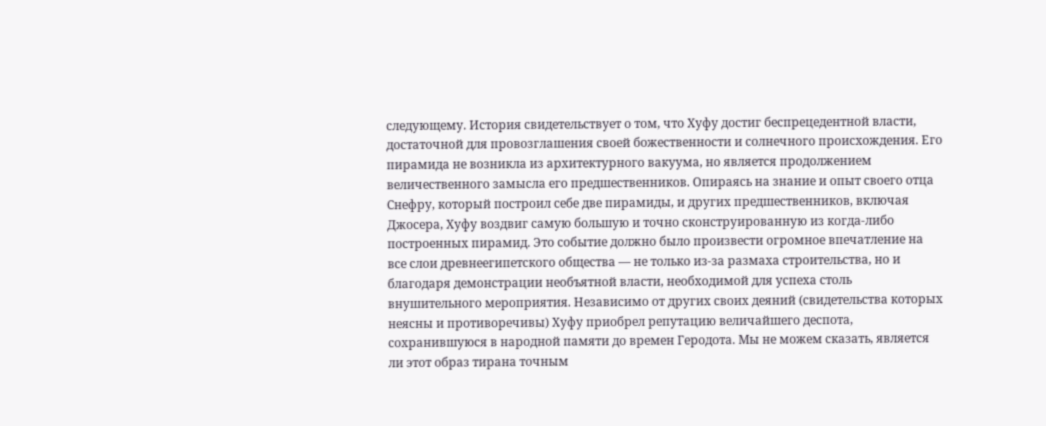следующему. История свидетельствует о том, что Хуфу достиг беспрецедентной власти, достаточной для провозглашения своей божественности и солнечного происхождения. Его пирамида не возникла из архитектурного вакуума, но является продолжением величественного замысла его предшественников. Опираясь на знание и опыт своего отца Снефру, который построил себе две пирамиды, и других предшественников, включая Джосера, Хуфу воздвиг самую большую и точно сконструированную из когда-либо построенных пирамид. Это событие должно было произвести огромное впечатление на все слои древнеегипетского общества — не только из-за размаха строительства, но и благодаря демонстрации необъятной власти, необходимой для успеха столь внушительного мероприятия. Независимо от других своих деяний (свидетельства которых неясны и противоречивы) Хуфу приобрел репутацию величайшего деспота, сохранившуюся в народной памяти до времен Геродота. Мы не можем сказать, является ли этот образ тирана точным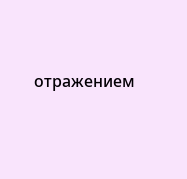отражением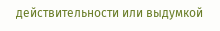действительности или выдумкой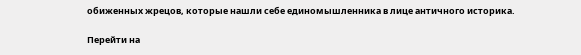обиженных жрецов, которые нашли себе единомышленника в лице античного историка.

Перейти на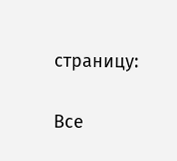страницу:

Все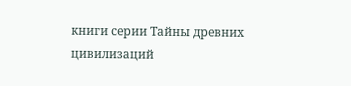книги серии Тайны древних цивилизаций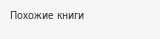Похожие книги